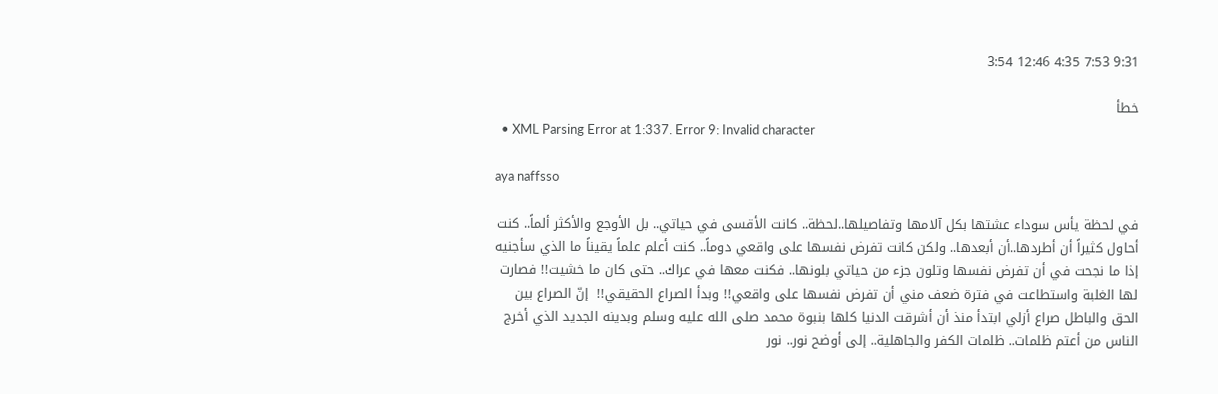9:31 7:53 4:35 12:46 3:54

خطأ
  • XML Parsing Error at 1:337. Error 9: Invalid character

aya naffsso

في لحظة يأس سوداء عشتها بكل آلامها وتفاصيلها..لحظة.. كانت الأقسى في حياتي.. بل الأوجع والأكثر ألماً.. كنت أحاول كثيراً أن أطردها..أن أبعدها.. ولكن كانت تفرض نفسها على واقعي دوماً.. كنت أعلم علماً يقيناً ما الذي سأجنيه إذا ما نجحت في أن تفرض نفسها وتلون جزء من حياتي بلونها.. فكنت معها في عراك.. حتى كان ما خشيت!! فصارت لها الغلبة واستطاعت في فترة ضعف مني أن تفرض نفسها على واقعي!! وبدأ الصراع الحقيقي!!  إنّ الصراع بين الحق والباطل صراع أزلي ابتدأ منذ أن أشرقت الدنيا كلها بنبوة محمد صلى الله عليه وسلم وبدينه الجديد الذي أخرج الناس من أعتم ظلمات.. ظلمات الكفر والجاهلية.. إلى أوضح نور.. نور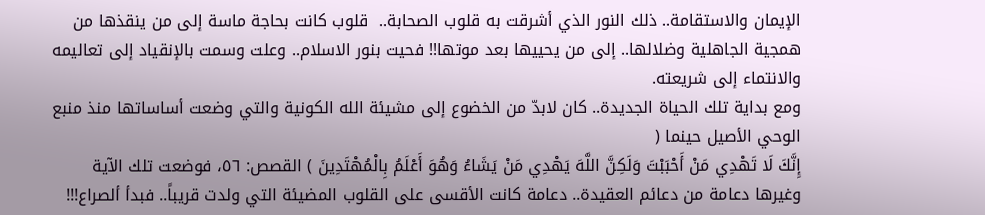الإيمان والاستقامة.. ذلك النور الذي أشرقت به قلوب الصحابة..  قلوب كانت بحاجة ماسة إلى من ينقذها من همجية الجاهلية وضلالها.. إلى من يحييها بعد موتها!! فحيت بنور الاسلام.. وعلت وسمت بالإنقياد إلى تعاليمه والانتماء إلى شريعته.
ومع بداية تلك الحياة الجديدة.. كان لابدّ من الخضوع إلى مشيئة الله الكونية والتي وضعت أساساتها منذ منبع الوحي الأصيل حينما (
إِنَّكَ لَا تَهْدِي مَنْ أَحْبَبْتَ وَلَكِنَّ اللَّهَ يَهْدِي مَنْ يَشَاءُ وَهُوَ أَعْلَمُ بِالْمُهْتَدِينَ ) القصص: ٥٦، فوضعت تلك الآية وغيرها دعامة من دعائم العقيدة.. دعامة كانت الأقسى على القلوب المضيئة التي ولدت قريباً.. فبدأ ألصراع!!!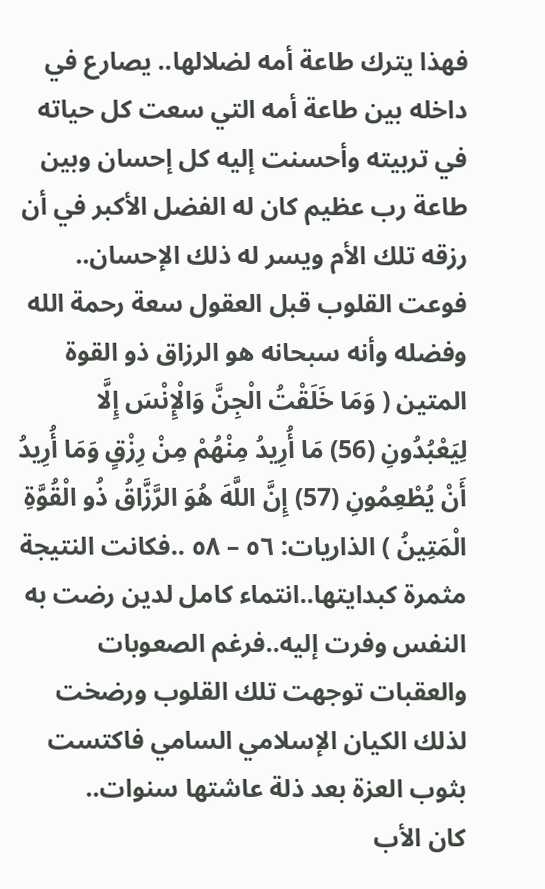فهذا يترك طاعة أمه لضلالها.. يصارع في داخله بين طاعة أمه التي سعت كل حياته في تربيته وأحسنت إليه كل إحسان وبين طاعة رب عظيم كان له الفضل الأكبر في أن رزقه تلك الأم ويسر له ذلك الإحسان.. فوعت القلوب قبل العقول سعة رحمة الله وفضله وأنه سبحانه هو الرزاق ذو القوة المتين ( وَمَا خَلَقْتُ الْجِنَّ وَالْإِنْسَ إِلَّا لِيَعْبُدُونِ (56) مَا أُرِيدُ مِنْهُمْ مِنْ رِزْقٍ وَمَا أُرِيدُ أَنْ يُطْعِمُونِ (57) إِنَّ اللَّهَ هُوَ الرَّزَّاقُ ذُو الْقُوَّةِ الْمَتِينُ ) الذاريات: ٥٦ – ٥٨ ..فكانت النتيجة مثمرة كبدايتها..انتماء كامل لدين رضت به النفس وفرت إليه..فرغم الصعوبات والعقبات توجهت تلك القلوب ورضخت لذلك الكيان الإسلامي السامي فاكتست بثوب العزة بعد ذلة عاشتها سنوات..
كان الأب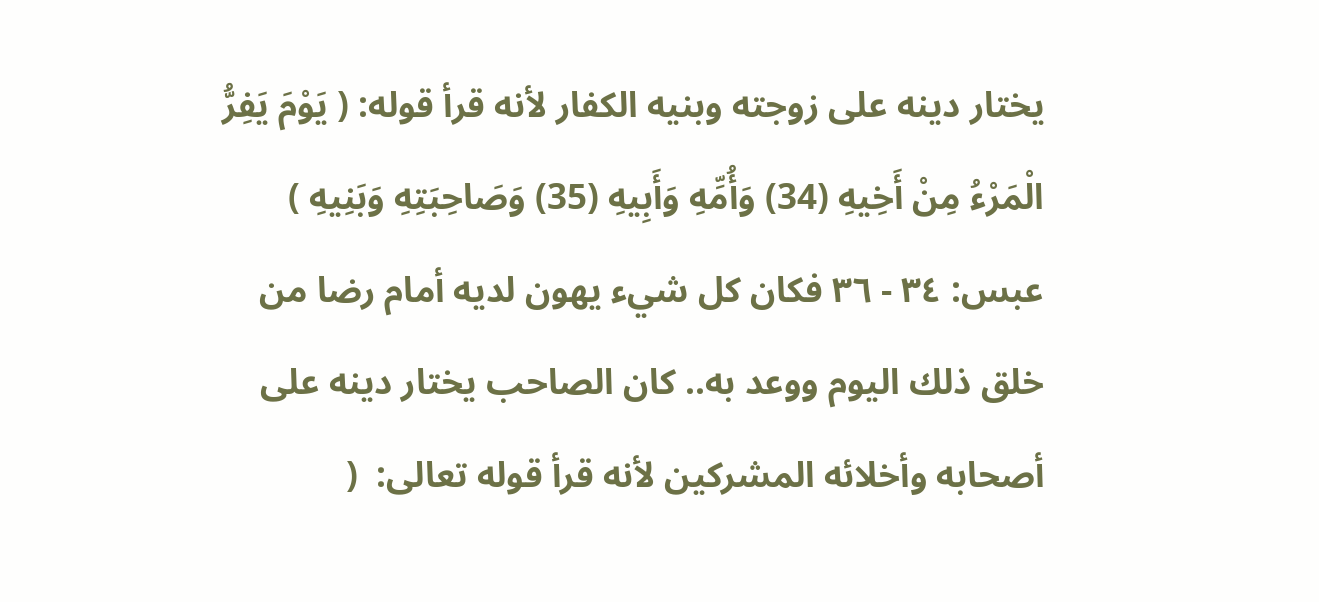يختار دينه على زوجته وبنيه الكفار لأنه قرأ قوله: ( يَوْمَ يَفِرُّ الْمَرْءُ مِنْ أَخِيهِ (34) وَأُمِّهِ وَأَبِيهِ (35) وَصَاحِبَتِهِ وَبَنِيهِ ) عبس: ٣٤ - ٣٦ فكان كل شيء يهون لديه أمام رضا من خلق ذلك اليوم ووعد به.. كان الصاحب يختار دينه على أصحابه وأخلائه المشركين لأنه قرأ قوله تعالى:  (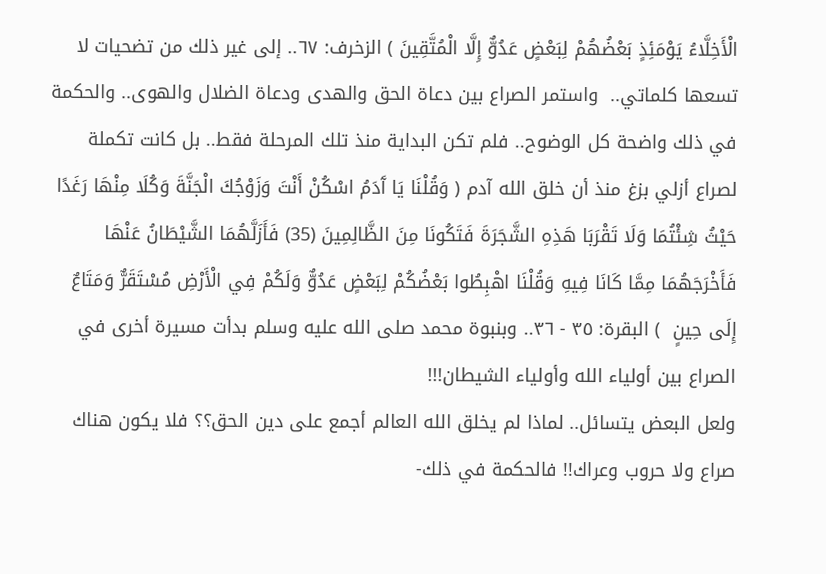الْأَخِلَّاءُ يَوْمَئِذٍ بَعْضُهُمْ لِبَعْضٍ عَدُوٌّ إِلَّا الْمُتَّقِينَ ) الزخرف: ٦٧.. إلى غير ذلك من تضحيات لا تسعها كلماتي..  واستمر الصراع بين دعاة الحق والهدى ودعاة الضلال والهوى.. والحكمة في ذلك واضحة كل الوضوح.. فلم تكن البداية منذ تلك المرحلة فقط.. بل كانت تكملة لصراع أزلي بزغ منذ أن خلق الله آدم ( وَقُلْنَا يَا آَدَمُ اسْكُنْ أَنْتَ وَزَوْجُكَ الْجَنَّةَ وَكُلَا مِنْهَا رَغَدًا حَيْثُ شِئْتُمَا وَلَا تَقْرَبَا هَذِهِ الشَّجَرَةَ فَتَكُونَا مِنَ الظَّالِمِينَ (35) فَأَزَلَّهُمَا الشَّيْطَانُ عَنْهَا فَأَخْرَجَهُمَا مِمَّا كَانَا فِيهِ وَقُلْنَا اهْبِطُوا بَعْضُكُمْ لِبَعْضٍ عَدُوٌّ وَلَكُمْ فِي الْأَرْضِ مُسْتَقَرٌّ وَمَتَاعٌ إِلَى حِينٍ  ) البقرة: ٣٥ - ٣٦.. وبنبوة محمد صلى الله عليه وسلم بدأت مسيرة أخرى في الصراع بين أولياء الله وأولياء الشيطان!!!
ولعل البعض يتسائل.. لماذا لم يخلق الله العالم أجمع على دين الحق؟؟ فلا يكون هناك صراع ولا حروب وعراك!! فالحكمة في ذلك-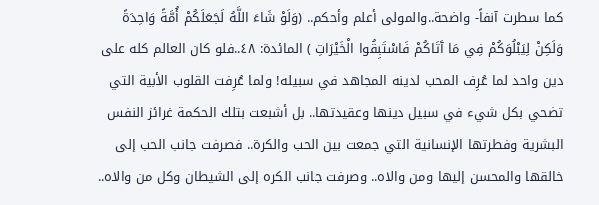كما سطرت آنفاً- واضحة..والمولى أعلم وأحكم.. (وَلَوْ شَاءَ اللَّهُ لَجَعَلَكُمْ أُمَّةً وَاحِدَةً وَلَكِنْ لِيَبْلُوَكُمْ فِي مَا آَتَاكُمْ فَاسْتَبِقُوا الْخَيْرَاتِ ) المائدة: ٤٨..فلو كان العالم كله على دين واحد لما عُرِف المحب لدينه المجاهد في سبيله! ولما عُرِفت القلوب الأبية التي تضحي بكل شيء في سبيل دينها وعقيدتها.. بل أشبعت بتلك الحكمة غرائز النفس البشرية وفطرتها الإنسانية التي جمعت بين الحب والكرة.. فصرفت جانب الحب إلى خالقها والمحسن إليها ومن والاه.. وصرفت جانب الكره إلى الشيطان وكل من والاه..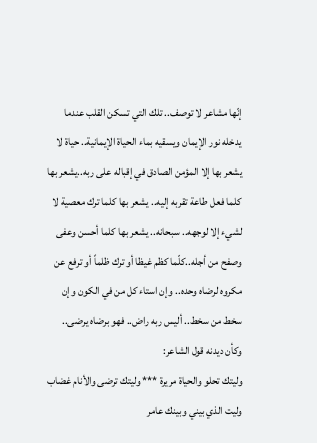إنّها مشاعر لا توصف.. تلك التي تسكن القلب عندما يدخله نور الإيمان ويسقيه بماء الحياة الإيمانية.. حياة لا يشعر بها إلا المؤمن الصادق في إقباله على ربه..يشعر بها كلما فعل طاعة تقربه إليه.. يشعر بها كلما ترك معصية لا لشيء إلا لوجهه.. سبحانه.. يشعر بها كلما أحسن وعفى وصفح من أجله..كلّما كظم غيظا أو ترك ظلماً أو ترفع عن مكروه لرضاه وحده.. وإن استاء كل من في الكون وإن سخط من سخط.. أليس ربه راض.. فهو برضاه يرضى.. وكأن ديدنه قول الشاعر:
وليتك تحلو والحياة مريرة *** وليتك ترضى والأنام غضاب
وليت الذي بيني وبينك عامر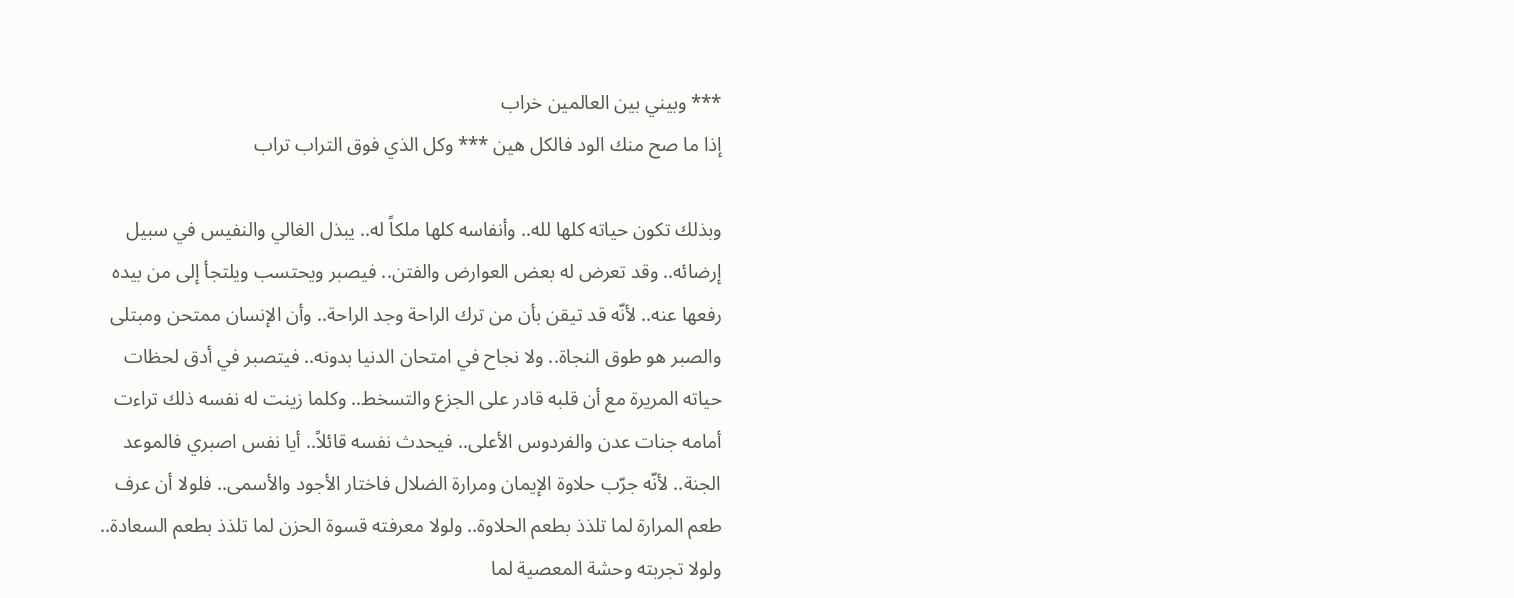*** وبيني بين العالمين خراب
إذا ما صح منك الود فالكل هين *** وكل الذي فوق التراب تراب

وبذلك تكون حياته كلها لله.. وأنفاسه كلها ملكاً له.. يبذل الغالي والنفيس في سبيل إرضائه.. وقد تعرض له بعض العوارض والفتن.. فيصبر ويحتسب ويلتجأ إلى من بيده رفعها عنه.. لأنّه قد تيقن بأن من ترك الراحة وجد الراحة.. وأن الإنسان ممتحن ومبتلى والصبر هو طوق النجاة.. ولا نجاح في امتحان الدنيا بدونه.. فيتصبر في أدق لحظات حياته المريرة مع أن قلبه قادر على الجزع والتسخط.. وكلما زينت له نفسه ذلك تراءت أمامه جنات عدن والفردوس الأعلى.. فيحدث نفسه قائلاً.. أيا نفس اصبري فالموعد الجنة.. لأنّه جرّب حلاوة الإيمان ومرارة الضلال فاختار الأجود والأسمى.. فلولا أن عرف طعم المرارة لما تلذذ بطعم الحلاوة.. ولولا معرفته قسوة الحزن لما تلذذ بطعم السعادة.. ولولا تجربته وحشة المعصية لما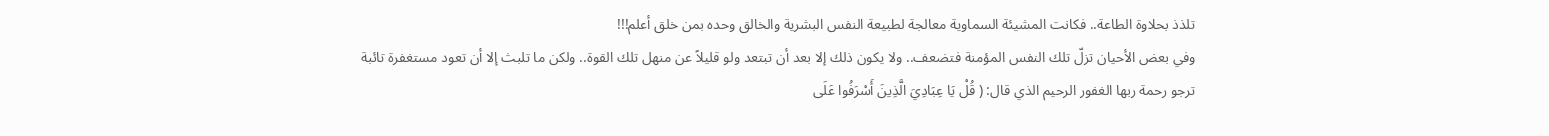تلذذ بحلاوة الطاعة.. فكانت المشيئة السماوية معالجة لطبيعة النفس البشرية والخالق وحده بمن خلق أعلم!!!
وفي بعض الأحيان تزلّ تلك النفس المؤمنة فتضعف.. ولا يكون ذلك إلا بعد أن تبتعد ولو قليلاً عن منهل تلك القوة.. ولكن ما تلبث إلا أن تعود مستغفرة تائبة ترجو رحمة ربها الغفور الرحيم الذي قال: ( قُلْ يَا عِبَادِيَ الَّذِينَ أَسْرَفُوا عَلَى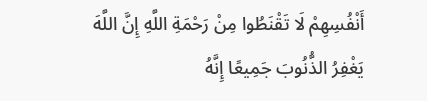أَنْفُسِهِمْ لَا تَقْنَطُوا مِنْ رَحْمَةِ اللَّهِ إِنَّ اللَّهَ يَغْفِرُ الذُّنُوبَ جَمِيعًا إِنَّهُ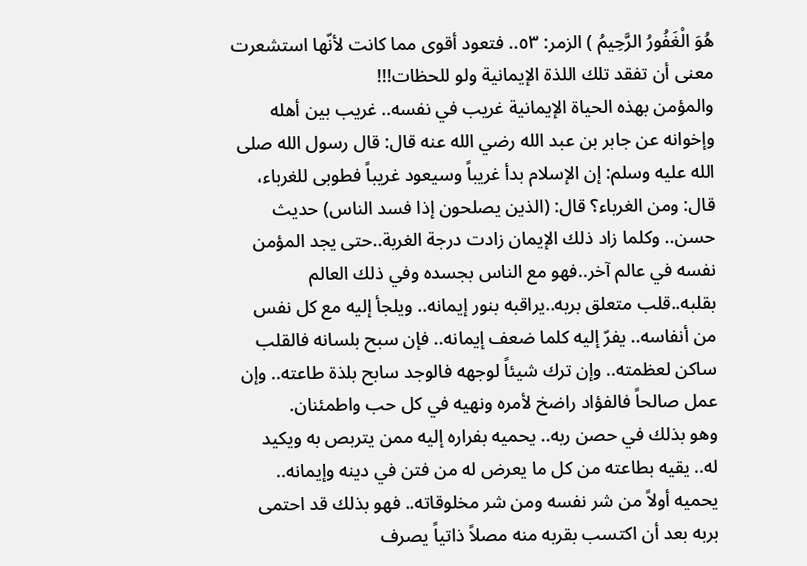هُوَ الْغَفُورُ الرَّحِيمُ ) الزمر: ٥٣.. فتعود أقوى مما كانت لأنّها استشعرت معنى أن تفقد تلك اللذة الإيمانية ولو للحظات!!!
والمؤمن بهذه الحياة الإيمانية غريب في نفسه.. غريب بين أهله وإخوانه عن جابر بن عبد الله رضي الله عنه قال: قال رسول الله صلى الله عليه وسلم: إن الإسلام بدأ غريباً وسيعود غريباً فطوبى للغرباء، قال: ومن الغرباء؟ قال: (الذين يصلحون إذا فسد الناس) حديث حسن.. وكلما زاد ذلك الإيمان زادت درجة الغربة..حتى يجد المؤمن نفسه في عالم آخر..فهو مع الناس بجسده وفي ذلك العالم بقلبه..قلب متعلق بربه..يراقبه بنور إيمانه.. ويلجأ إليه مع كل نفس من أنفاسه.. يفرّ إليه كلما ضعف إيمانه.. فإن سبح بلسانه فالقلب ساكن لعظمته.. وإن ترك شيئاً لوجهه فالوجد سابح بلذة طاعته.. وإن عمل صالحاً فالفؤاد راضخ لأمره ونهيه في كل حب واطمئنان.
وهو بذلك في حصن ربه.. يحميه بفراره إليه ممن يتربص به ويكيد له.. يقيه بطاعته من كل ما يعرض له من فتن في دينه وإيمانه.. يحميه أولاً من شر نفسه ومن شر مخلوقاته.. فهو بذلك قد احتمى بربه بعد أن اكتسب بقربه منه مصلاً ذاتياً يصرف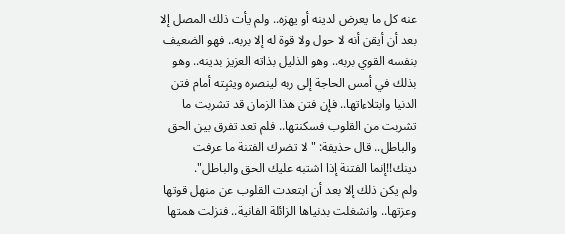عنه كل ما يعرض لدينه أو يهزه.. ولم يأت ذلك المصل إلا بعد أن أيقن أنه لا حول ولا قوة له إلا بربه.. فهو الضعيف بنفسه القوي بربه.. وهو الذليل بذاته العزيز بدينه.. وهو بذلك في أمس الحاجة إلى ربه لينصره ويثبِته أمام فتن الدنيا وابتلاءاتها.. فإن فتن هذا الزمان قد تشربت ما تشربت من القلوب فسكنتها.. فلم تعد تفرق بين الحق والباطل.. قال حذيفة: "لا تضرك الفتنة ما عرفت دينك!!إنما الفتنة إذا اشتبه عليك الحق والباطل".
ولم يكن ذلك إلا بعد أن ابتعدت القلوب عن منهل قوتها وعزتها.. وانشغلت بدنياها الزائلة الفانية.. فنزلت همتها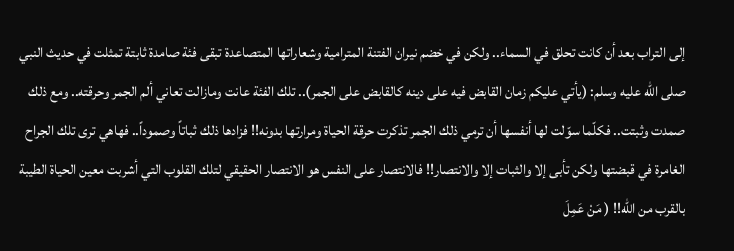إلى التراب بعد أن كانت تحلق في السماء.. ولكن في خضم نيران الفتنة المترامية وشعاراتها المتصاعدة تبقى فئة صامدة ثابتة تمثلت في حديث النبي صلى الله عليه وسلم: (يأتي عليكم زمان القابض فيه على دينه كالقابض على الجمر).. تلك الفئة عانت ومازالت تعاني ألم الجمر وحرقته.. ومع ذلك صمدت وثبتت.. فكلّما سوّلت لها أنفسها أن ترمي ذلك الجمر تذكرت حرقة الحياة ومرارتها بدونه!! فزادها ذلك ثباتاً وصموداً.. فهاهي ترى تلك الجراح الغامرة في قبضتها ولكن تأبى إلا والثبات إلا والانتصار!! فالانتصار على النفس هو الانتصار الحقيقي لتلك القلوب التي أشربت معين الحياة الطيبة بالقرب من الله!! ( مَنْ عَمِلَ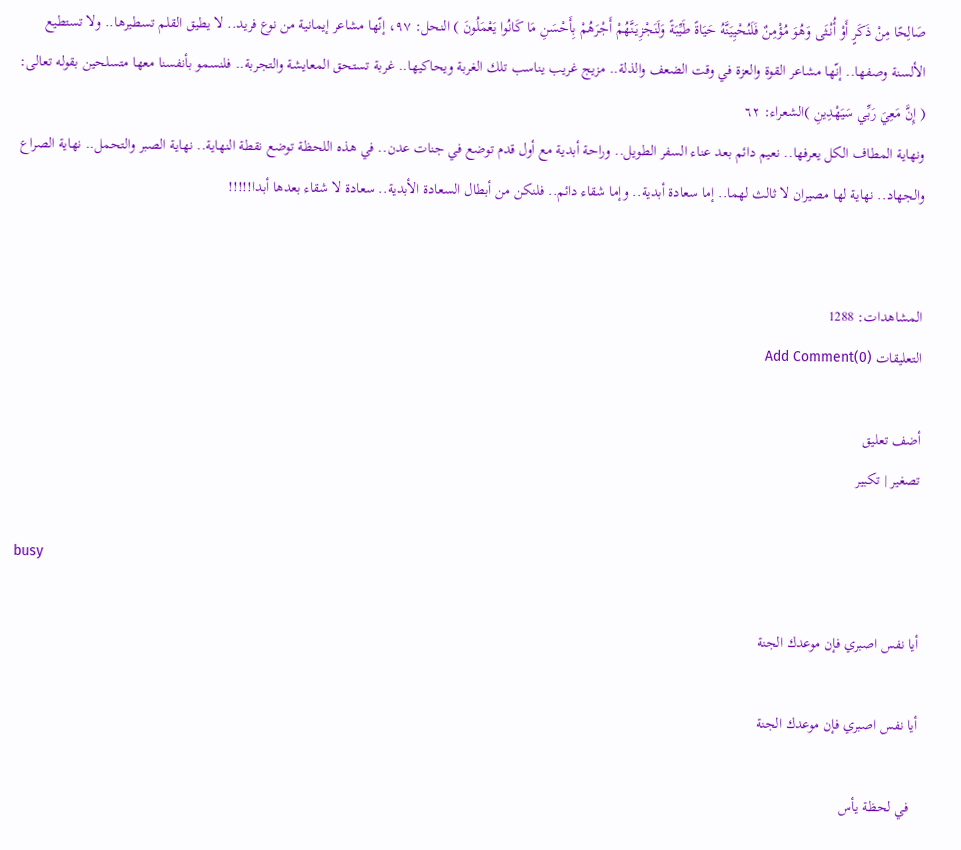صَالِحًا مِنْ ذَكَرٍ أَوْ أُنْثَى وَهُوَ مُؤْمِنٌ فَلَنُحْيِيَنَّهُ حَيَاةً طَيِّبَةً وَلَنَجْزِيَنَّهُمْ أَجْرَهُمْ بِأَحْسَنِ مَا كَانُوا يَعْمَلُونَ ) النحل: ٩٧، إنّها مشاعر إيمانية من نوع فريد.. لا يطيق القلم تسطيرها.. ولا تستطيع الألسنة وصفها.. إنّها مشاعر القوة والعزة في وقت الضعف والذلة.. مزيج غريب يناسب تلك الغربة ويحاكيها.. غربة تستحق المعايشة والتجربة.. فلنسمو بأنفسنا معها متسلحين بقوله تعالى: ( إِنَّ مَعِيَ رَبِّي سَيَهْدِينِ )الشعراء: ٦٢
ونهاية المطاف الكل يعرفها.. نعيم دائم بعد عناء السفر الطويل.. وراحة أبدية مع أول قدم توضع في جنات عدن.. في هذه اللحظة توضع نقطة النهاية.. نهاية الصبر والتحمل.. نهاية الصراع والجهاد.. نهاية لها مصيران لا ثالث لهما.. إما سعادة أبدية.. وإما شقاء دائم.. فلنكن من أبطال السعادة الأبدية.. سعادة لا شقاء بعدها أبدا!!!!!


المشاهدات: 1288
التعليقات (0)Add Comment

أضف تعليق
تصغير | تكبير

busy

أيا نفس اصبري فإن موعدك الجنة

أيا نفس اصبري فإن موعدك الجنة

  في لحظة يأس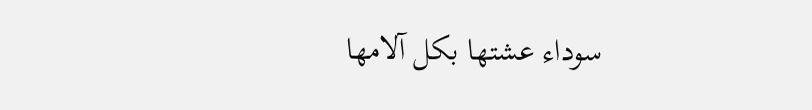سوداء عشتها بكل آلامها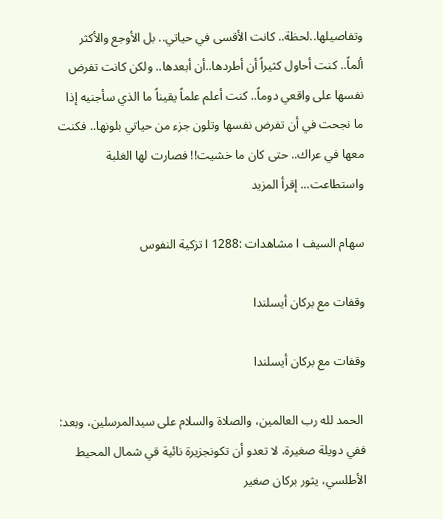وتفاصيلها..لحظة.. كانت الأقسى في حياتي.. بل الأوجع والأكثر ألماً.. كنت أحاول كثيراً أن أطردها..أن أبعدها.. ولكن كانت تفرض نفسها على واقعي دوماً.. كنت أعلم علماً يقيناً ما الذي سأجنيه إذا ما نجحت في أن تفرض نفسها وتلون جزء من حياتي بلونها.. فكنت معها في عراك.. حتى كان ما خشيت!! فصارت لها الغلبة واستطاعت... إقرأ المزيد

سهام السيف l مشاهدات :1288 l تزكية النفوس

وقفات مع بركان أيسلندا

وقفات مع بركان أيسلندا

 الحمد لله رب العالمين، والصلاة والسلام على سيدالمرسلين، وبعد: ففي دويلة صغيرة، لا تعدو أن تكونجزيرة نائية قي شمال المحيط الأطلسي، يثور بركان صغير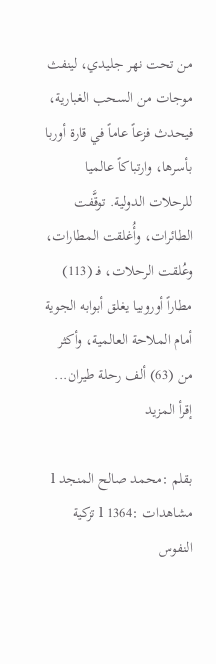من تحت نهر جليدي، لينفث موجات من السحب الغبارية، فيحدث فزعاً عاماً في قارة أوربا بأسرها، وارتباكاً عالميا للرحلات الدولية. توقَّفت الطائرات، وأُغلقت المطارات، وعُلقت الرحلات، فـ (113) مطاراً أوروبيا يغلق أبوابه الجوية أمام الملاحة العالمية، وأكثر من (63) ألف رحلة طيران... إقرأ المزيد

بقلم :محمد صالح المنجد l مشاهدات :1364 l تزكية النفوس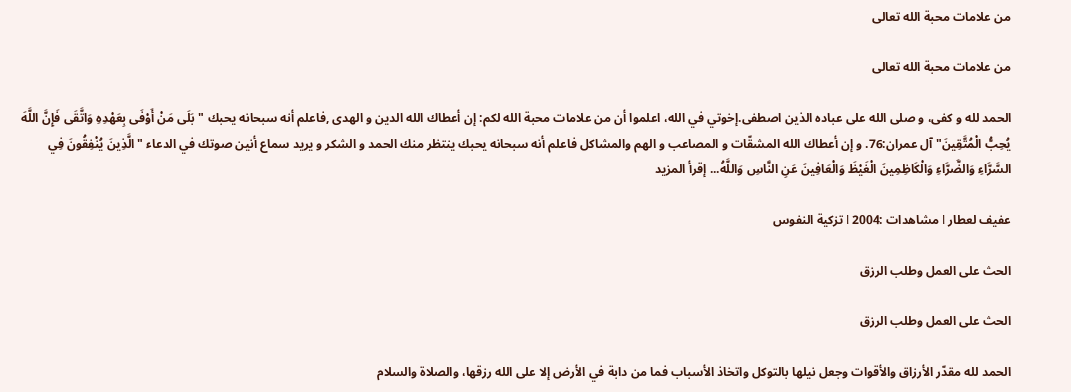من علامات محبة الله تعالى

من علامات محبة الله تعالى

الحمد لله و كفى، و صلى الله على عباده الذين اصطفى.إخوتي في الله، اعلموا أن من علامات محبة الله لكم: إن أعطاك الله الدين و الهدى ,فاعلم أنه سبحانه يحبك "بَلَى مَنْ أَوْفَى بِعَهْدِهِ وَاتَّقَى فَإِنَّ اللَّهَ يُحِبُّ الْمُتَّقِينَ"آل عمران:76. و إن أعطاك الله المشقّات و المصاعب و الهم والمشاكل فاعلم أنه سبحانه يحبك ينتظر منك الحمد و الشكر و يريد سماع أنين صوتك في الدعاء "الَّذِينَ يُنْفِقُونَ فِي السَّرَّاءِ وَالضَّرَّاءِ وَالْكَاظِمِينَ الْغَيْظَ وَالْعَافِينَ عَنِ النَّاسِ وَاللَّهُ... إقرأ المزيد

عفيف لعطار l مشاهدات :2004 l تزكية النفوس

الحث على العمل وطلب الرزق

الحث على العمل وطلب الرزق

الحمد لله مقدّر الأرزاق والأقوات وجعل نيلها بالتوكل واتخاذ الأسباب فما من دابة في الأرض إلا على الله رزقها، والصلاة والسلام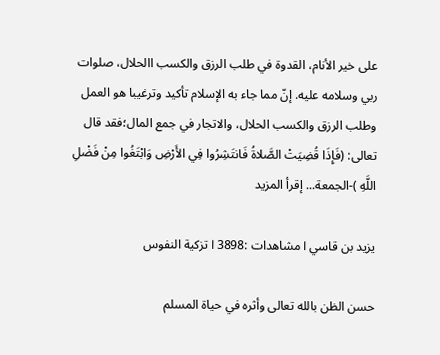على خير الأنام، القدوة في طلب الرزق والكسب االحلال، صلوات ربي وسلامه عليه. إنّ مما جاء به الإسلام تأكيد وترغيبا هو العمل وطلب الرزق والكسب الحلال، والاتجار في جمع المال؛فقد قال تعالى: (فَإِذَا قُضِيَتْ الصَّلاةُ فَانتَشِرُوا فِي الأَرْضِ وَابْتَغُوا مِنْ فَضْلِ اللَّهِ )-الجمعة... إقرأ المزيد

يزيد بن قاسي l مشاهدات :3898 l تزكية النفوس

حسن الظن بالله تعالى وأثره في حياة المسلم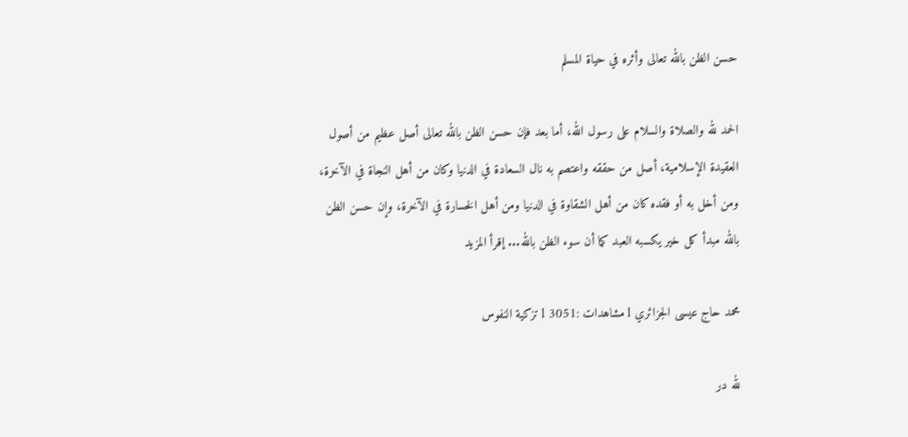حسن الظن بالله تعالى وأثره في حياة المسلم

الحمد لله والصلاة والسلام على رسول الله، أما بعد فإن حسن الظن بالله تعالى أصل عظيم من أصول العقيدة الإسلامية، أصل من حققه واعتصم به نال السعادة في الدنيا وكان من أهل النجاة في الآخرة، ومن أخل به أو فقده كان من أهل الشقاوة في الدنيا ومن أهل الخسارة في الآخرة، وإن حسن الظن بالله مبدأ كل خير يكسبه العبد كما أن سوء الظن بالله... إقرأ المزيد

محمد حاج عيسى الجزائري l مشاهدات :3051 l تزكية النفوس

لله در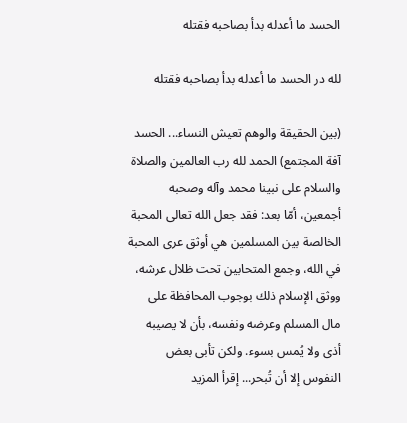الحسد ما أعدله بدأ بصاحبه فقتله

لله در الحسد ما أعدله بدأ بصاحبه فقتله

(بين الحقيقة والوهم تعيش النساء... الحسد آفة المجتمع) الحمد لله رب العالمين والصلاة والسلام على نبينا محمد وآله وصحبه أجمعين، أمّا بعد: فقد جعل الله تعالى المحبة الخالصة بين المسلمين هي أوثق عرى المحبة في الله، وجمع المتحابين تحت ظلال عرشه، ووثق الإسلام ذلك بوجوب المحافظة على مال المسلم وعرضه ونفسه، بأن لا يصيبه أذى ولا يُمس بسوء. ولكن تأبى بعض النفوس إلا أن تُبحر... إقرأ المزيد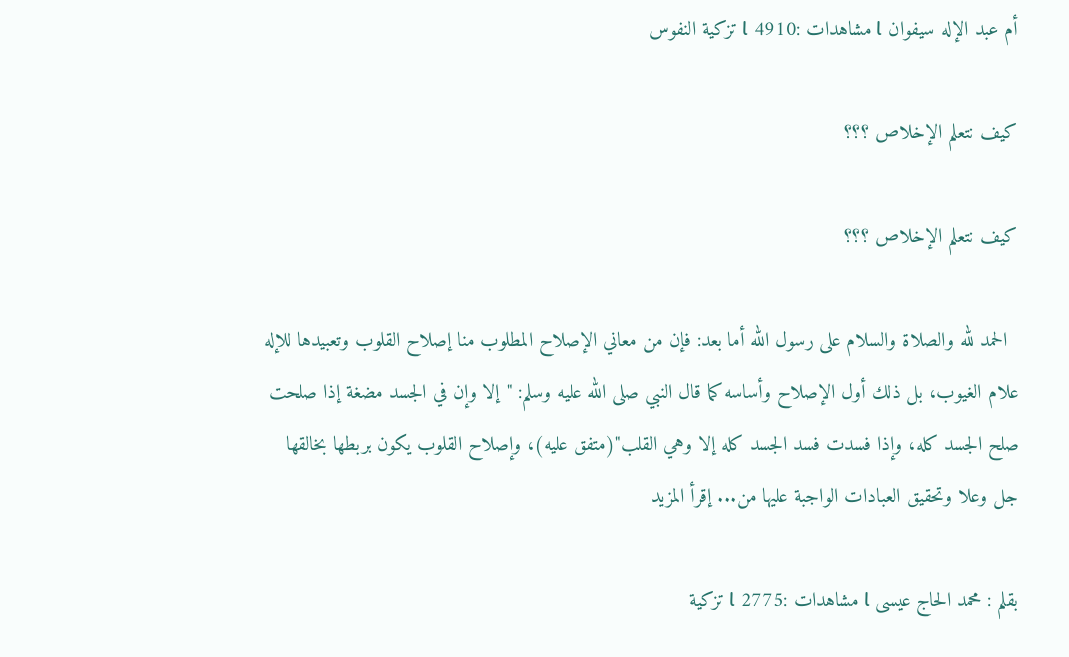أم عبد الإله سيفوان l مشاهدات :4910 l تزكية النفوس

كيف نتعلم الإخلاص ؟؟؟

كيف نتعلم الإخلاص ؟؟؟

  الحمد لله والصلاة والسلام على رسول الله أما بعد: فإن من معاني الإصلاح المطلوب منا إصلاح القلوب وتعبيدها للإله علام الغيوب، بل ذلك أول الإصلاح وأساسه كما قال النبي صلى الله عليه وسلم: "إلا وإن في الجسد مضغة إذا صلحت صلح الجسد كله، وإذا فسدت فسد الجسد كله إلا وهي القلب"(متفق عليه)، وإصلاح القلوب يكون بربطها بخالقها جل وعلا وتحقيق العبادات الواجبة عليها من... إقرأ المزيد

بقلم : محمد الحاج عيسى l مشاهدات :2775 l تزكية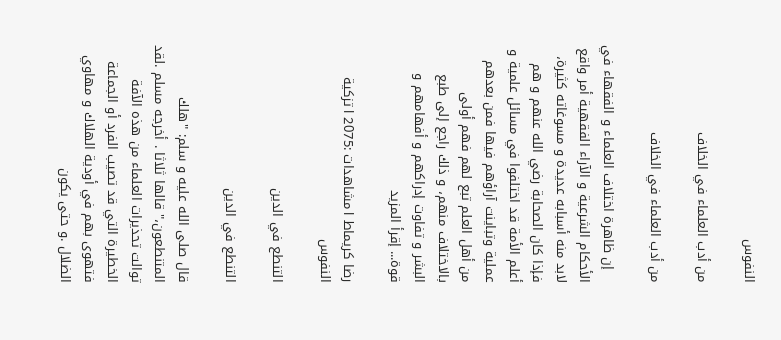النفوس

من أدب العلماء في الخلاف

من أدب العلماء في الخلاف

   إن ظاهرة اختلاف العلماء و الفقهاء في الأحكام الشرعية و الآراء الفقهية أمر واقع  لابد منه أسبابه عديدة و مسوغاته كثيرة، فإذا كان الصحابة رضي الله عنهم و هم أعلم الأمة قد اختلفوا في مسائل علمية و عملية وتباينت آراؤهم فيها فمن بعدهم من أهل العلم تبع لهم فهم أولى بالاختلاف منهم، و ذلك راجع إلى طبع البشر و تفاوت إدراكهم و أفهامهم و قوة... إقرأ المزيد

رضا كريماط l مشاهدات :2075 l تزكية النفوس

التنطع في الدين

التنطع في الدين

قال صلى الله عليه و سلم: "هلك المتنطعون،" قالها ثلاثا . أخرجه مسلم .لقد توالت تحذيرات العلماء من هذه الآفة الخطيرة التي قد تصيب الفرد أو الجماعة فتهوى بهم في أودية الهلاك و مهاوي الضلال .و حتى يكون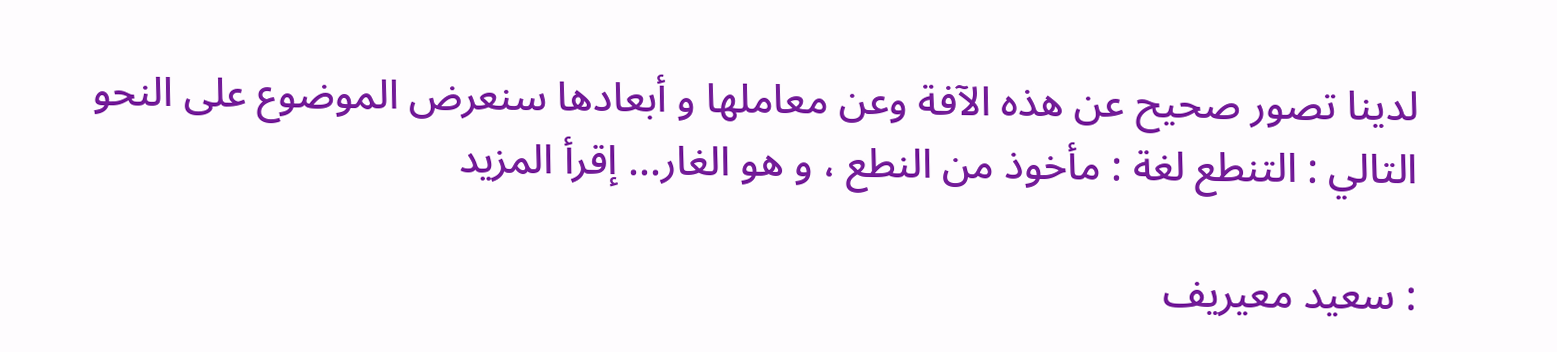لدينا تصور صحيح عن هذه الآفة وعن معاملها و أبعادها سنعرض الموضوع على النحو التالي : التنطع لغة : مأخوذ من النطع ، و هو الغار... إقرأ المزيد

: سعيد معيريف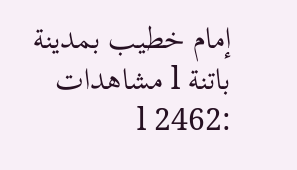إمام خطيب بمدينة باتنة l مشاهدات :2462 l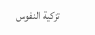تزكية النفوس